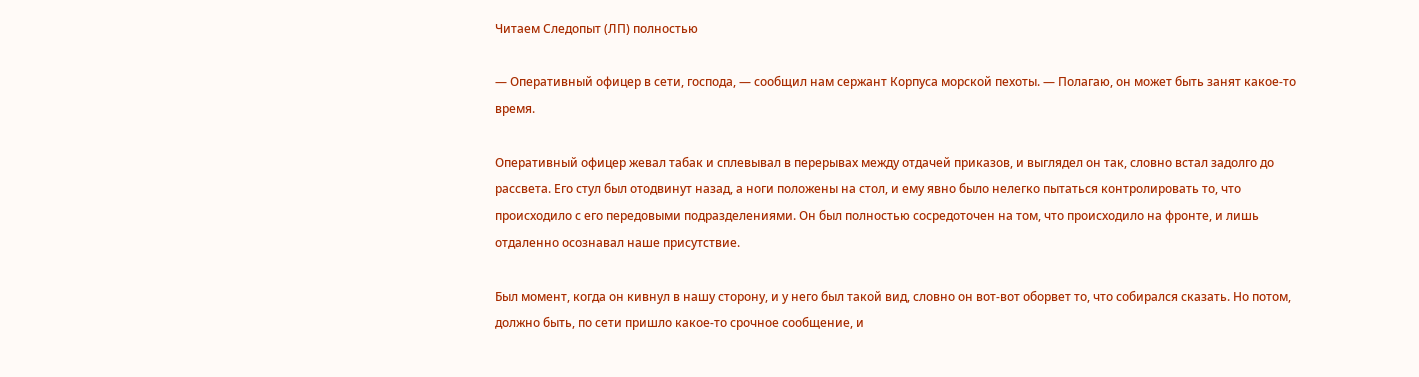Читаем Следопыт (ЛП) полностью

— Оперативный офицер в сети, господа, — сообщил нам сержант Корпуса морской пехоты. — Полагаю, он может быть занят какое-то время.

Оперативный офицер жевал табак и сплевывал в перерывах между отдачей приказов, и выглядел он так, словно встал задолго до рассвета. Его стул был отодвинут назад, а ноги положены на стол, и ему явно было нелегко пытаться контролировать то, что происходило с его передовыми подразделениями. Он был полностью сосредоточен на том, что происходило на фронте, и лишь отдаленно осознавал наше присутствие.

Был момент, когда он кивнул в нашу сторону, и у него был такой вид, словно он вот-вот оборвет то, что собирался сказать. Но потом, должно быть, по сети пришло какое-то срочное сообщение, и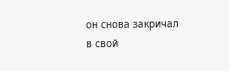он снова закричал в свой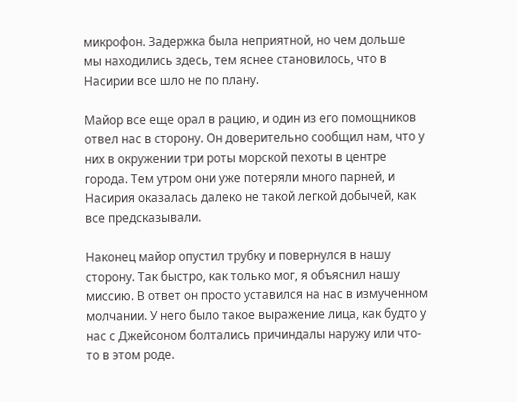микрофон. Задержка была неприятной, но чем дольше мы находились здесь, тем яснее становилось, что в Насирии все шло не по плану.

Майор все еще орал в рацию, и один из его помощников отвел нас в сторону. Он доверительно сообщил нам, что у них в окружении три роты морской пехоты в центре города. Тем утром они уже потеряли много парней, и Насирия оказалась далеко не такой легкой добычей, как все предсказывали.

Наконец майор опустил трубку и повернулся в нашу сторону. Так быстро, как только мог, я объяснил нашу миссию. В ответ он просто уставился на нас в измученном молчании. У него было такое выражение лица, как будто у нас с Джейсоном болтались причиндалы наружу или что-то в этом роде.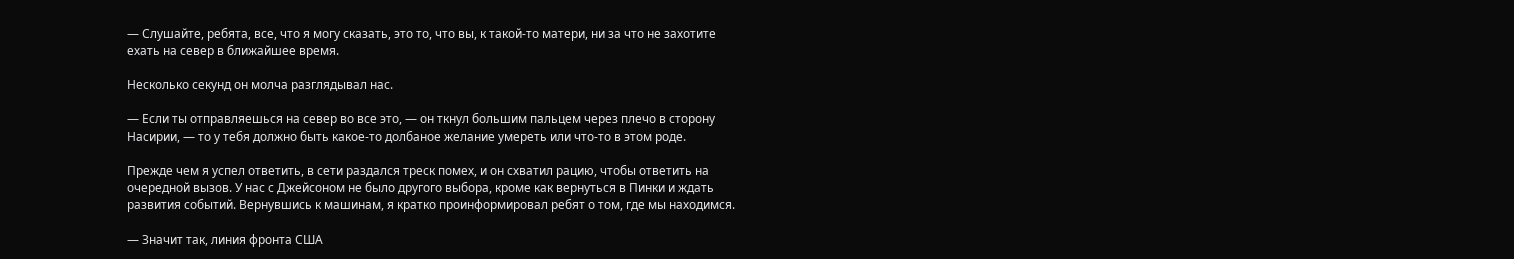— Слушайте, ребята, все, что я могу сказать, это то, что вы, к такой-то матери, ни за что не захотите ехать на север в ближайшее время.

Несколько секунд он молча разглядывал нас.

— Если ты отправляешься на север во все это, — он ткнул большим пальцем через плечо в сторону Насирии, — то у тебя должно быть какое-то долбаное желание умереть или что-то в этом роде.

Прежде чем я успел ответить, в сети раздался треск помех, и он схватил рацию, чтобы ответить на очередной вызов. У нас с Джейсоном не было другого выбора, кроме как вернуться в Пинки и ждать развития событий. Вернувшись к машинам, я кратко проинформировал ребят о том, где мы находимся.

— Значит так, линия фронта США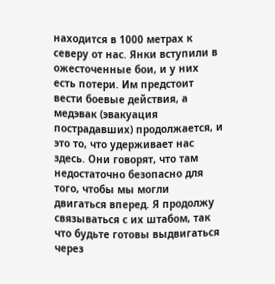находится в 1000 метрах к северу от нас. Янки вступили в ожесточенные бои, и у них есть потери. Им предстоит вести боевые действия, а медэвак (эвакуация пострадавших) продолжается, и это то, что удерживает нас здесь. Они говорят, что там недостаточно безопасно для того, чтобы мы могли двигаться вперед. Я продолжу связываться с их штабом, так что будьте готовы выдвигаться через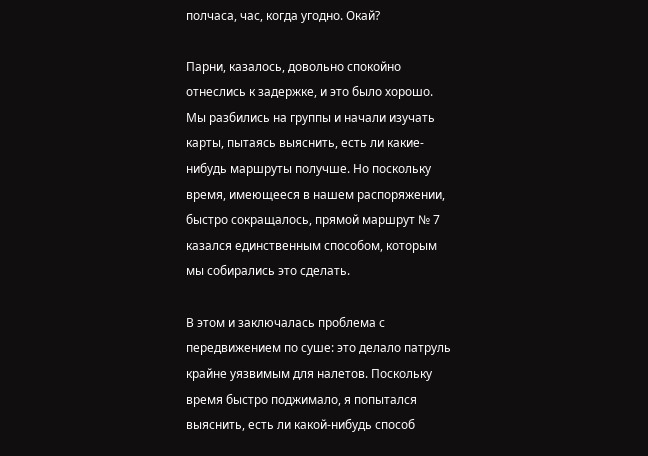полчаса, час, когда угодно. Окай?

Парни, казалось, довольно спокойно отнеслись к задержке, и это было хорошо. Мы разбились на группы и начали изучать карты, пытаясь выяснить, есть ли какие-нибудь маршруты получше. Но поскольку время, имеющееся в нашем распоряжении, быстро сокращалось, прямой маршрут № 7 казался единственным способом, которым мы собирались это сделать.

В этом и заключалась проблема с передвижением по суше: это делало патруль крайне уязвимым для налетов. Поскольку время быстро поджимало, я попытался выяснить, есть ли какой-нибудь способ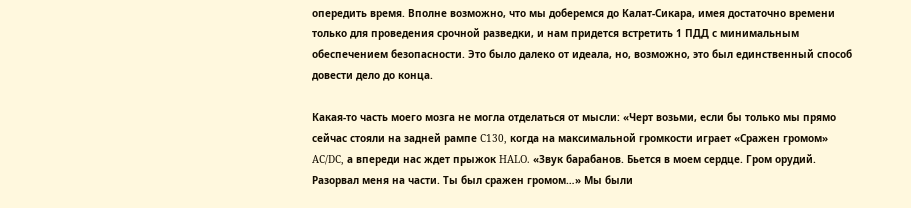опередить время. Вполне возможно, что мы доберемся до Калат-Сикара, имея достаточно времени только для проведения срочной разведки, и нам придется встретить 1 ПДД с минимальным обеспечением безопасности. Это было далеко от идеала, но, возможно, это был единственный способ довести дело до конца.

Какая-то часть моего мозга не могла отделаться от мысли: «Черт возьми, если бы только мы прямо сейчас стояли на задней рампе C130, когда на максимальной громкости играет «Сражен громом» AC/DC, а впереди нас ждет прыжок HALO. «Звук барабанов. Бьется в моем сердце. Гром орудий. Разорвал меня на части. Ты был сражен громом…» Мы были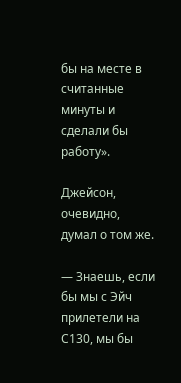бы на месте в считанные минуты и сделали бы работу».

Джейсон, очевидно, думал о том же.

— Знаешь, если бы мы с Эйч прилетели на С130, мы бы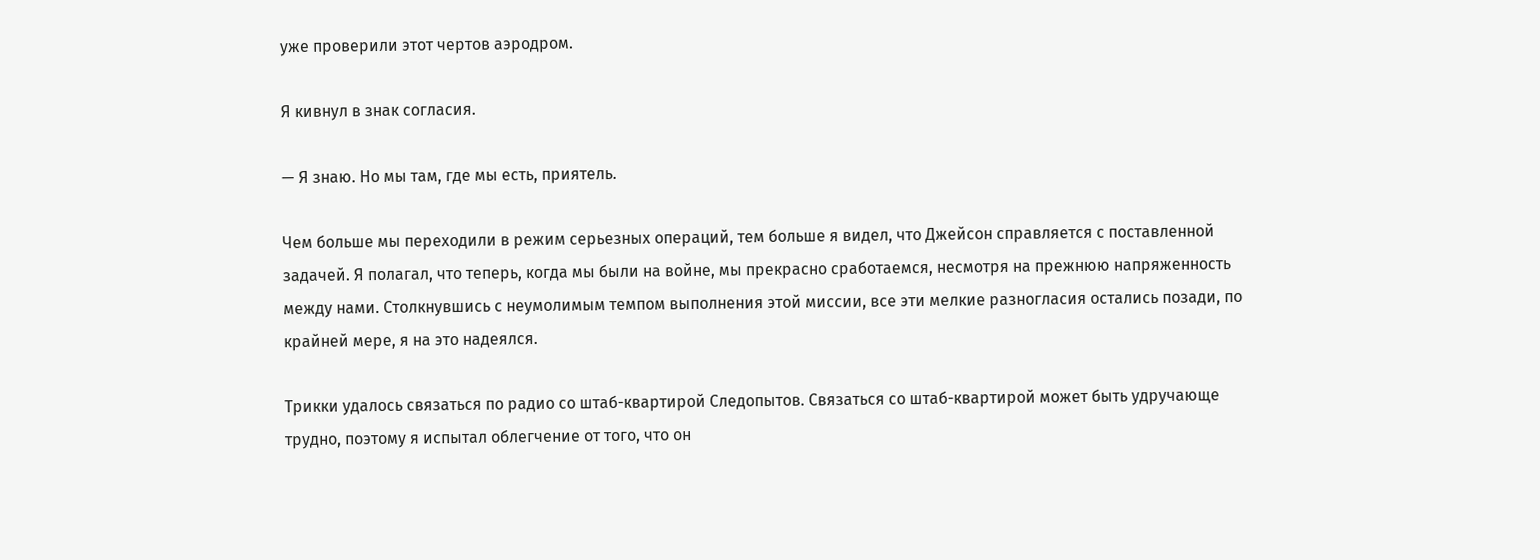уже проверили этот чертов аэродром.

Я кивнул в знак согласия.

— Я знаю. Но мы там, где мы есть, приятель.

Чем больше мы переходили в режим серьезных операций, тем больше я видел, что Джейсон справляется с поставленной задачей. Я полагал, что теперь, когда мы были на войне, мы прекрасно сработаемся, несмотря на прежнюю напряженность между нами. Столкнувшись с неумолимым темпом выполнения этой миссии, все эти мелкие разногласия остались позади, по крайней мере, я на это надеялся.

Трикки удалось связаться по радио со штаб-квартирой Следопытов. Связаться со штаб-квартирой может быть удручающе трудно, поэтому я испытал облегчение от того, что он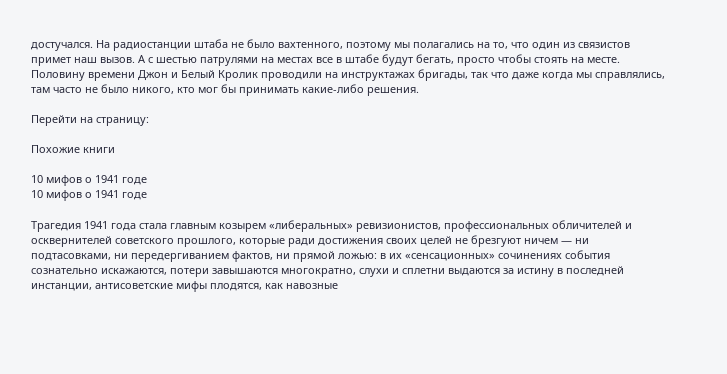достучался. На радиостанции штаба не было вахтенного, поэтому мы полагались на то, что один из связистов примет наш вызов. А с шестью патрулями на местах все в штабе будут бегать, просто чтобы стоять на месте. Половину времени Джон и Белый Кролик проводили на инструктажах бригады, так что даже когда мы справлялись, там часто не было никого, кто мог бы принимать какие-либо решения.

Перейти на страницу:

Похожие книги

10 мифов о 1941 годе
10 мифов о 1941 годе

Трагедия 1941 года стала главным козырем «либеральных» ревизионистов, профессиональных обличителей и осквернителей советского прошлого, которые ради достижения своих целей не брезгуют ничем — ни подтасовками, ни передергиванием фактов, ни прямой ложью: в их «сенсационных» сочинениях события сознательно искажаются, потери завышаются многократно, слухи и сплетни выдаются за истину в последней инстанции, антисоветские мифы плодятся, как навозные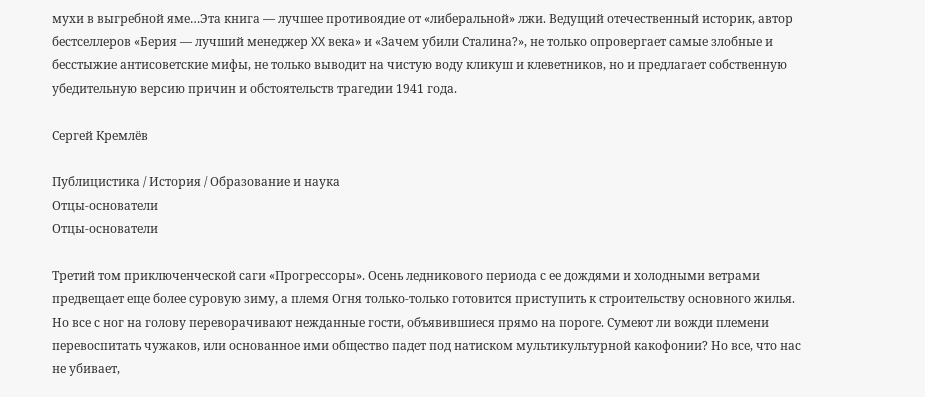мухи в выгребной яме…Эта книга — лучшее противоядие от «либеральной» лжи. Ведущий отечественный историк, автор бестселлеров «Берия — лучший менеджер XX века» и «Зачем убили Сталина?», не только опровергает самые злобные и бесстыжие антисоветские мифы, не только выводит на чистую воду кликуш и клеветников, но и предлагает собственную убедительную версию причин и обстоятельств трагедии 1941 года.

Сергей Кремлёв

Публицистика / История / Образование и наука
Отцы-основатели
Отцы-основатели

Третий том приключенческой саги «Прогрессоры». Осень ледникового периода с ее дождями и холодными ветрами предвещает еще более суровую зиму, а племя Огня только-только готовится приступить к строительству основного жилья. Но все с ног на голову переворачивают нежданные гости, объявившиеся прямо на пороге. Сумеют ли вожди племени перевоспитать чужаков, или основанное ими общество падет под натиском мультикультурной какофонии? Но все, что нас не убивает,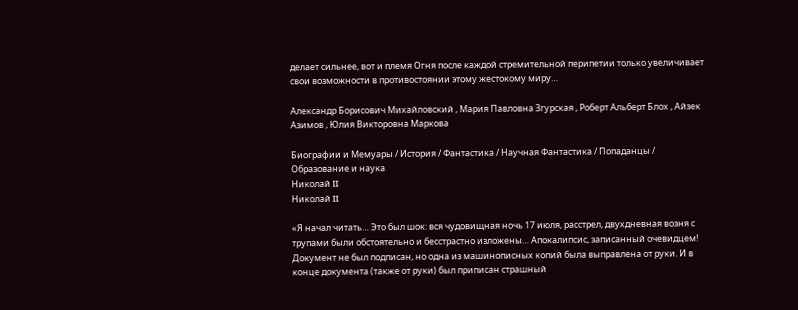делает сильнее, вот и племя Огня после каждой стремительной перипетии только увеличивает свои возможности в противостоянии этому жестокому миру…

Александр Борисович Михайловский , Мария Павловна Згурская , Роберт Альберт Блох , Айзек Азимов , Юлия Викторовна Маркова

Биографии и Мемуары / История / Фантастика / Научная Фантастика / Попаданцы / Образование и наука
Николай II
Николай II

«Я начал читать… Это был шок: вся чудовищная ночь 17 июля, расстрел, двухдневная возня с трупами были обстоятельно и бесстрастно изложены… Апокалипсис, записанный очевидцем! Документ не был подписан, но одна из машинописных копий была выправлена от руки. И в конце документа (также от руки) был приписан страшный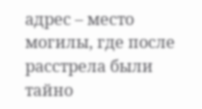адрес – место могилы, где после расстрела были тайно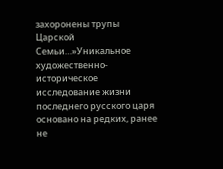захоронены трупы Царской Семьи…»Уникальное художественно-историческое исследование жизни последнего русского царя основано на редких, ранее не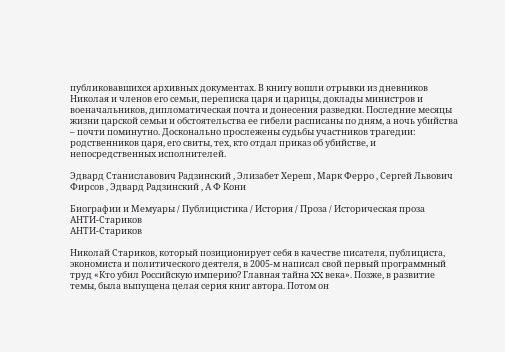публиковавшихся архивных документах. В книгу вошли отрывки из дневников Николая и членов его семьи, переписка царя и царицы, доклады министров и военачальников, дипломатическая почта и донесения разведки. Последние месяцы жизни царской семьи и обстоятельства ее гибели расписаны по дням, а ночь убийства – почти поминутно. Досконально прослежены судьбы участников трагедии: родственников царя, его свиты, тех, кто отдал приказ об убийстве, и непосредственных исполнителей.

Эдвард Станиславович Радзинский , Элизабет Хереш , Марк Ферро , Сергей Львович Фирсов , Эдвард Радзинский , А Ф Кони

Биографии и Мемуары / Публицистика / История / Проза / Историческая проза
АНТИ-Стариков
АНТИ-Стариков

Николай Стариков, который позиционирует себя в качестве писателя, публициста, экономиста и политического деятеля, в 2005-м написал свой первый программный труд «Кто убил Российскую империю? Главная тайна XX века». Позже, в развитие темы, была выпущена целая серия книг автора. Потом он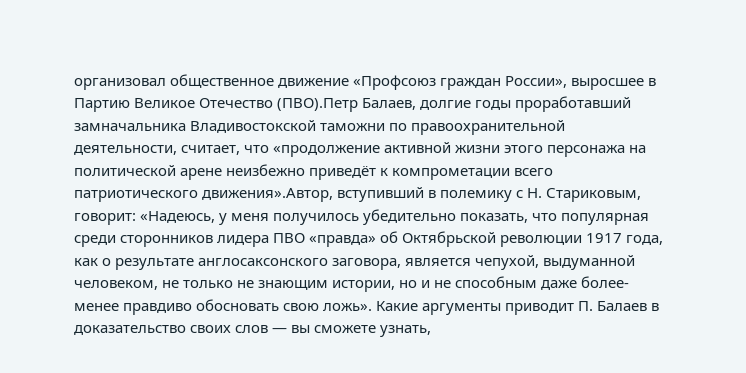организовал общественное движение «Профсоюз граждан России», выросшее в Партию Великое Отечество (ПВО).Петр Балаев, долгие годы проработавший замначальника Владивостокской таможни по правоохранительной деятельности, считает, что «продолжение активной жизни этого персонажа на политической арене неизбежно приведёт к компрометации всего патриотического движения».Автор, вступивший в полемику с Н. Стариковым, говорит: «Надеюсь, у меня получилось убедительно показать, что популярная среди сторонников лидера ПВО «правда» об Октябрьской революции 1917 года, как о результате англосаксонского заговора, является чепухой, выдуманной человеком, не только не знающим истории, но и не способным даже более-менее правдиво обосновать свою ложь». Какие аргументы приводит П. Балаев в доказательство своих слов — вы сможете узнать,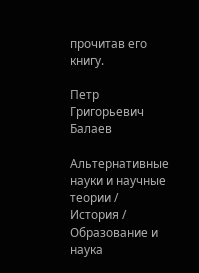прочитав его книгу.

Петр Григорьевич Балаев

Альтернативные науки и научные теории / История / Образование и наука